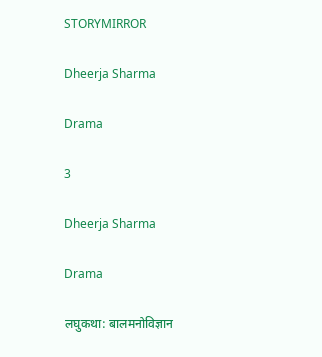STORYMIRROR

Dheerja Sharma

Drama

3

Dheerja Sharma

Drama

लघुकथा: बालमनोविज्ञान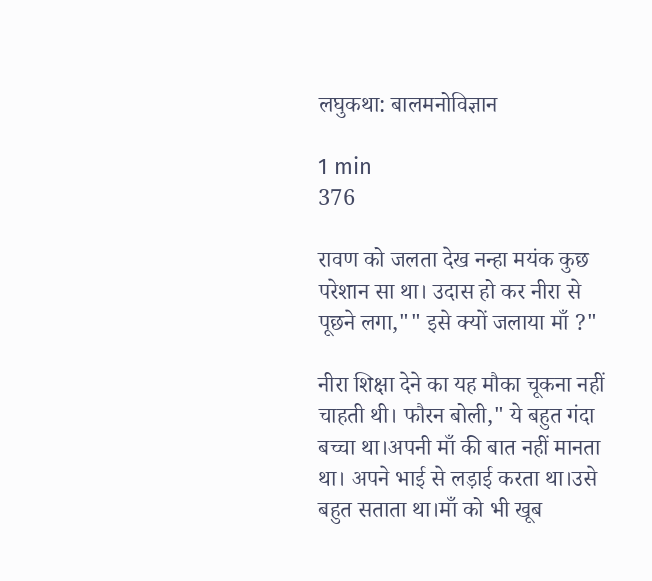लघुकथा: बालमनोविज्ञान

1 min
376

रावण को जलता देख नन्हा मयंक कुछ परेशान सा था। उदास हो कर नीरा से पूछने लगा,"" इसे क्यों जलाया माँ ?"

नीरा शिक्षा देने का यह मौका चूकना नहीं चाहती थी। फौरन बोली," ये बहुत गंदा बच्चा था।अपनी माँ की बात नहीं मानता था। अपने भाई से लड़ाई करता था।उसे बहुत सताता था।माँ को भी खूब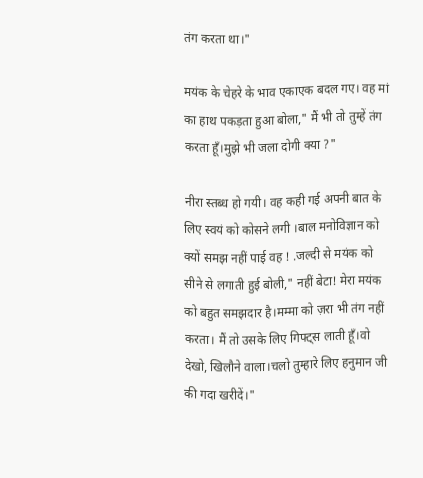तंग करता था।"

मयंक के चेहरे के भाव एकाएक बदल गए। वह मां का हाथ पकड़ता हुआ बोला," मैं भी तो तुम्हें तंग करता हूँ।मुझे भी जला दोगी क्या ?"

नीरा स्तब्ध हो गयी। वह कही गई अपनी बात के लिए स्वयं को कोसने लगी ।बाल मनोविज्ञान को क्यों समझ नहीं पाई वह ! .जल्दी से मयंक को सीने से लगाती हुई बोली," नहीं बेटा! मेरा मयंक को बहुत समझदार है।मम्मा को ज़रा भी तंग नहीं करता। मैं तो उसके लिए गिफ्ट्स लाती हूँ।वो देखो, खिलौने वाला।चलो तुम्हारे लिए हनुमान जी की गदा खरीदें।"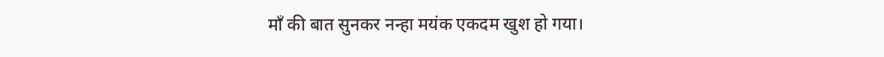माँ की बात सुनकर नन्हा मयंक एकदम खुश हो गया।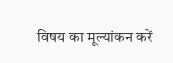विषय का मूल्यांकन करें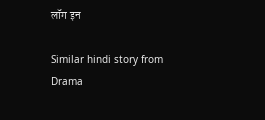लॉग इन

Similar hindi story from Drama